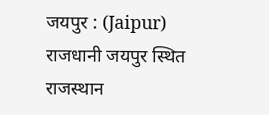जयपुर : (Jaipur) राजधानी जयपुर स्थित राजस्थान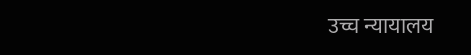उच्च न्यायालय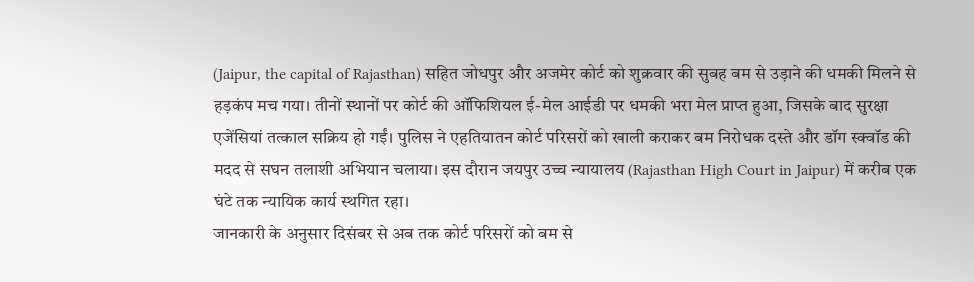(Jaipur, the capital of Rajasthan) सहित जोधपुर और अजमेर कोर्ट को शुक्रवार की सुबह बम से उड़ाने की धमकी मिलने से हड़कंप मच गया। तीनों स्थानों पर कोर्ट की ऑफिशियल ई-मेल आईडी पर धमकी भरा मेल प्राप्त हुआ, जिसके बाद सुरक्षा एजेंसियां तत्काल सक्रिय हो गईं। पुलिस ने एहतियातन कोर्ट परिसरों को खाली कराकर बम निरोधक दस्ते और डॉग स्क्वॉड की मदद से सघन तलाशी अभियान चलाया। इस दौरान जयपुर उच्च न्यायालय (Rajasthan High Court in Jaipur) में करीब एक घंटे तक न्यायिक कार्य स्थगित रहा।
जानकारी के अनुसार दिसंबर से अब तक कोर्ट परिसरों को बम से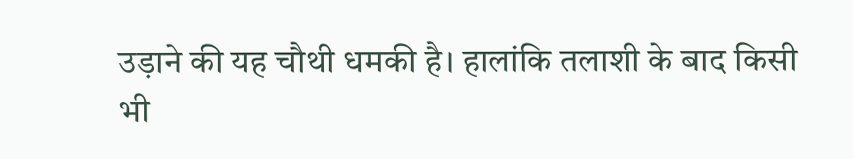उड़ाने की यह चौथी धमकी है। हालांकि तलाशी के बाद किसी भी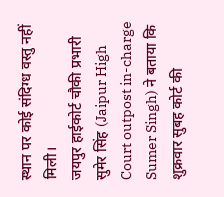स्थान पर कोई संदिग्ध वस्तु नहीं मिली।
जयपुर हाईकोर्ट चौकी प्रभारी सुमेर सिंह (Jaipur High Court outpost in-charge Sumer Singh) ने बताया कि शुक्रवार सुबह कोर्ट की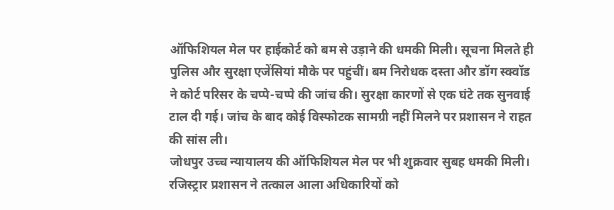ऑफिशियल मेल पर हाईकोर्ट को बम से उड़ाने की धमकी मिली। सूचना मिलते ही पुलिस और सुरक्षा एजेंसियां मौके पर पहुंचीं। बम निरोधक दस्ता और डॉग स्क्वॉड ने कोर्ट परिसर के चप्पे-चप्पे की जांच की। सुरक्षा कारणों से एक घंटे तक सुनवाई टाल दी गई। जांच के बाद कोई विस्फोटक सामग्री नहीं मिलने पर प्रशासन ने राहत की सांस ली।
जोधपुर उच्च न्यायालय की ऑफिशियल मेल पर भी शुक्रवार सुबह धमकी मिली। रजिस्ट्रार प्रशासन ने तत्काल आला अधिकारियों को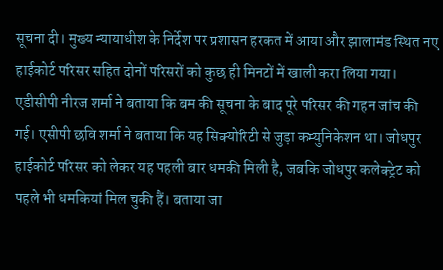सूचना दी। मुख्य न्यायाधीश के निर्देश पर प्रशासन हरकत में आया और झालामंड स्थित नए हाईकोर्ट परिसर सहित दोनों परिसरों को कुछ ही मिनटों में खाली करा लिया गया।
एडीसीपी नीरज शर्मा ने बताया कि बम की सूचना के बाद पूरे परिसर की गहन जांच की गई। एसीपी छवि शर्मा ने बताया कि यह सिक्योरिटी से जुड़ा कम्युनिकेशन था। जोधपुर हाईकोर्ट परिसर को लेकर यह पहली बार धमकी मिली है, जबकि जोधपुर कलेक्ट्रेट को पहले भी धमकियां मिल चुकी हैं। बताया जा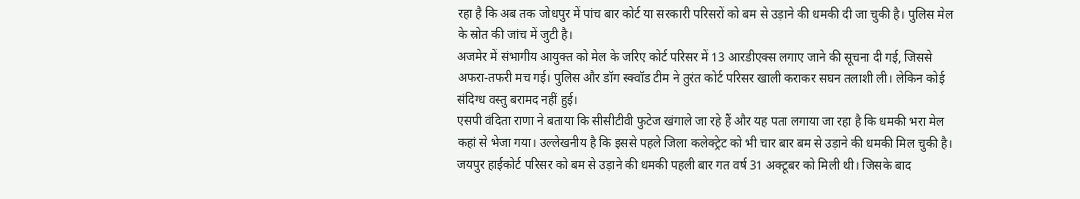रहा है कि अब तक जोधपुर में पांच बार कोर्ट या सरकारी परिसरों को बम से उड़ाने की धमकी दी जा चुकी है। पुलिस मेल के स्रोत की जांच में जुटी है।
अजमेर में संभागीय आयुक्त को मेल के जरिए कोर्ट परिसर में 13 आरडीएक्स लगाए जाने की सूचना दी गई, जिससे अफरा-तफरी मच गई। पुलिस और डॉग स्क्वॉड टीम ने तुरंत कोर्ट परिसर खाली कराकर सघन तलाशी ली। लेकिन कोई संदिग्ध वस्तु बरामद नहीं हुई।
एसपी वंदिता राणा ने बताया कि सीसीटीवी फुटेज खंगाले जा रहे हैं और यह पता लगाया जा रहा है कि धमकी भरा मेल कहां से भेजा गया। उल्लेखनीय है कि इससे पहले जिला कलेक्ट्रेट को भी चार बार बम से उड़ाने की धमकी मिल चुकी है।
जयपुर हाईकोर्ट परिसर को बम से उड़ाने की धमकी पहली बार गत वर्ष 31 अक्टूबर को मिली थी। जिसके बाद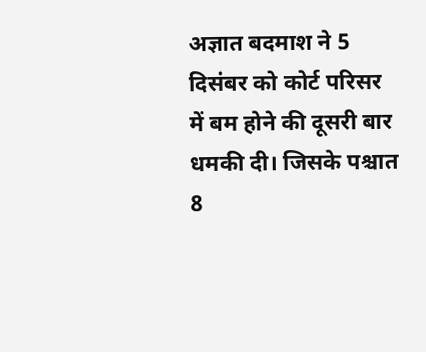अज्ञात बदमाश ने 5 दिसंबर को कोर्ट परिसर में बम होने की दूसरी बार धमकी दी। जिसके पश्चात 8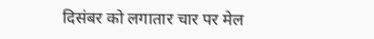दिसंबर को लगातार चार पर मेल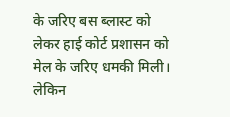के जरिए बस ब्लास्ट को लेकर हाई कोर्ट प्रशासन को मेल के जरिए धमकी मिली। लेकिन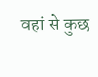वहां से कुछ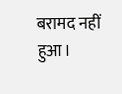बरामद नहीं हुआ।